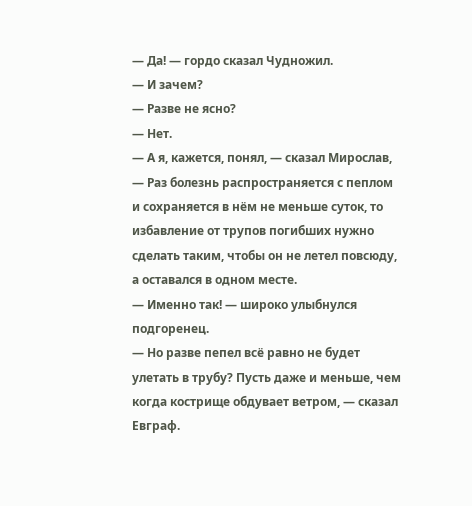— Да! — гордо сказал Чудножил.
— И зачем?
— Разве не ясно?
— Нет.
— А я, кажется, понял, — сказал Мирослав, — Раз болезнь распространяется с пеплом и сохраняется в нём не меньше суток, то избавление от трупов погибших нужно сделать таким, чтобы он не летел повсюду, а оставался в одном месте.
— Именно так! — широко улыбнулся подгоренец.
— Но разве пепел всё равно не будет улетать в трубу? Пусть даже и меньше, чем когда кострище обдувает ветром, — сказал Евграф.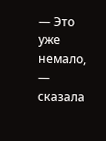— Это уже немало, — сказала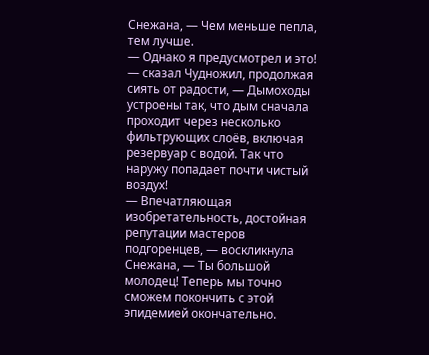Снежана, — Чем меньше пепла, тем лучше.
— Однако я предусмотрел и это! — сказал Чудножил, продолжая сиять от радости, — Дымоходы устроены так, что дым сначала проходит через несколько фильтрующих слоёв, включая резервуар с водой. Так что наружу попадает почти чистый воздух!
— Впечатляющая изобретательность, достойная репутации мастеров подгоренцев, — воскликнула Снежана, — Ты большой молодец! Теперь мы точно сможем покончить с этой эпидемией окончательно.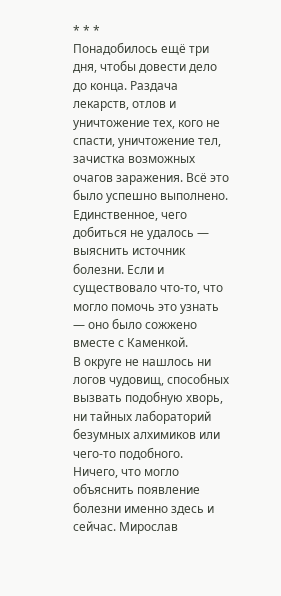* * *
Понадобилось ещё три дня, чтобы довести дело до конца. Раздача лекарств, отлов и уничтожение тех, кого не спасти, уничтожение тел, зачистка возможных очагов заражения. Всё это было успешно выполнено. Единственное, чего добиться не удалось — выяснить источник болезни. Если и существовало что-то, что могло помочь это узнать — оно было сожжено вместе с Каменкой.
В округе не нашлось ни логов чудовищ, способных вызвать подобную хворь, ни тайных лабораторий безумных алхимиков или чего-то подобного. Ничего, что могло объяснить появление болезни именно здесь и сейчас. Мирослав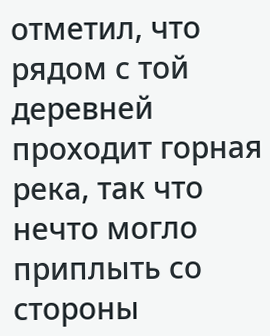отметил, что рядом с той деревней проходит горная река, так что нечто могло приплыть со стороны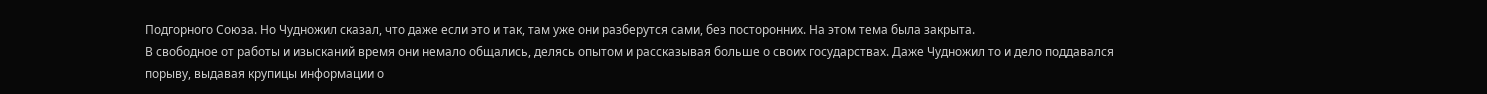Подгорного Союза. Но Чудножил сказал, что даже если это и так, там уже они разберутся сами, без посторонних. На этом тема была закрыта.
В свободное от работы и изысканий время они немало общались, делясь опытом и рассказывая больше о своих государствах. Даже Чудножил то и дело поддавался порыву, выдавая крупицы информации о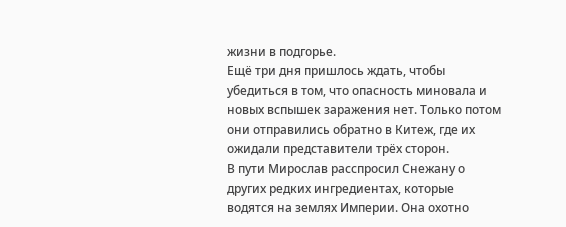жизни в подгорье.
Ещё три дня пришлось ждать, чтобы убедиться в том, что опасность миновала и новых вспышек заражения нет. Только потом они отправились обратно в Китеж, где их ожидали представители трёх сторон.
В пути Мирослав расспросил Снежану о других редких ингредиентах, которые водятся на землях Империи. Она охотно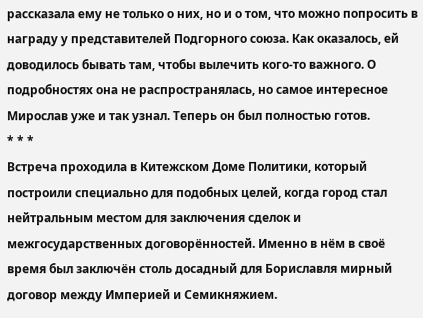рассказала ему не только о них, но и о том, что можно попросить в награду у представителей Подгорного союза. Как оказалось, ей доводилось бывать там, чтобы вылечить кого-то важного. О подробностях она не распространялась, но самое интересное Мирослав уже и так узнал. Теперь он был полностью готов.
* * *
Встреча проходила в Китежском Доме Политики, который построили специально для подобных целей, когда город стал нейтральным местом для заключения сделок и межгосударственных договорённостей. Именно в нём в своё время был заключён столь досадный для Бориславля мирный договор между Империей и Семикняжием.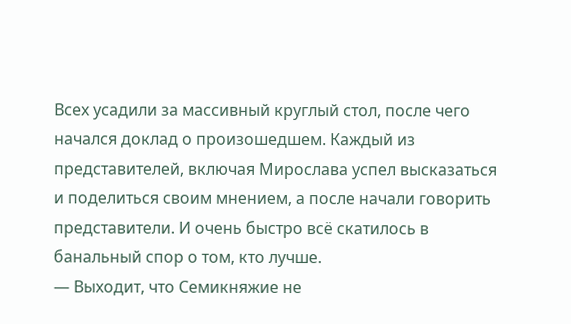Всех усадили за массивный круглый стол, после чего начался доклад о произошедшем. Каждый из представителей, включая Мирослава успел высказаться и поделиться своим мнением, а после начали говорить представители. И очень быстро всё скатилось в банальный спор о том, кто лучше.
— Выходит, что Семикняжие не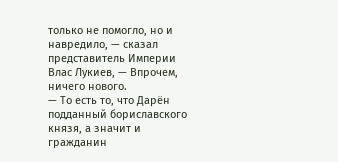только не помогло, но и навредило, — сказал представитель Империи Влас Лукиев, — Впрочем, ничего нового.
— То есть то, что Дарён подданный бориславского князя, а значит и гражданин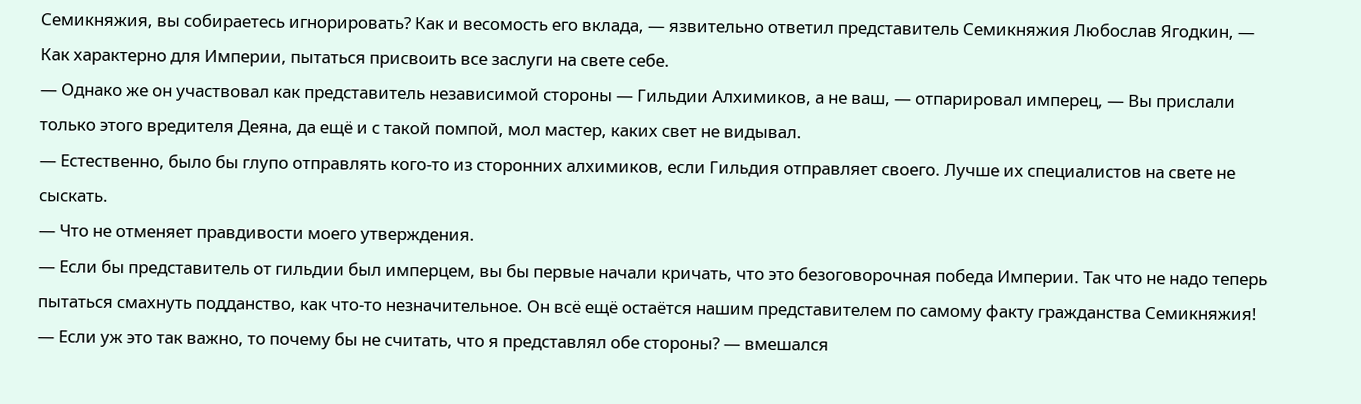Семикняжия, вы собираетесь игнорировать? Как и весомость его вклада, — язвительно ответил представитель Семикняжия Любослав Ягодкин, — Как характерно для Империи, пытаться присвоить все заслуги на свете себе.
— Однако же он участвовал как представитель независимой стороны — Гильдии Алхимиков, а не ваш, — отпарировал имперец, — Вы прислали только этого вредителя Деяна, да ещё и с такой помпой, мол мастер, каких свет не видывал.
— Естественно, было бы глупо отправлять кого-то из сторонних алхимиков, если Гильдия отправляет своего. Лучше их специалистов на свете не сыскать.
— Что не отменяет правдивости моего утверждения.
— Если бы представитель от гильдии был имперцем, вы бы первые начали кричать, что это безоговорочная победа Империи. Так что не надо теперь пытаться смахнуть подданство, как что-то незначительное. Он всё ещё остаётся нашим представителем по самому факту гражданства Семикняжия!
— Если уж это так важно, то почему бы не считать, что я представлял обе стороны? — вмешался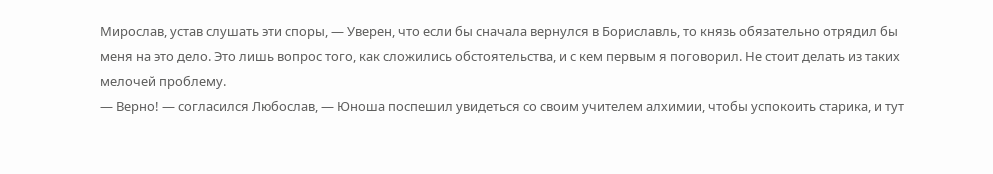Мирослав, устав слушать эти споры, — Уверен, что если бы сначала вернулся в Бориславль, то князь обязательно отрядил бы меня на это дело. Это лишь вопрос того, как сложились обстоятельства, и с кем первым я поговорил. Не стоит делать из таких мелочей проблему.
— Верно! — согласился Любослав, — Юноша поспешил увидеться со своим учителем алхимии, чтобы успокоить старика, и тут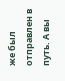же был отправлен в путь. А вы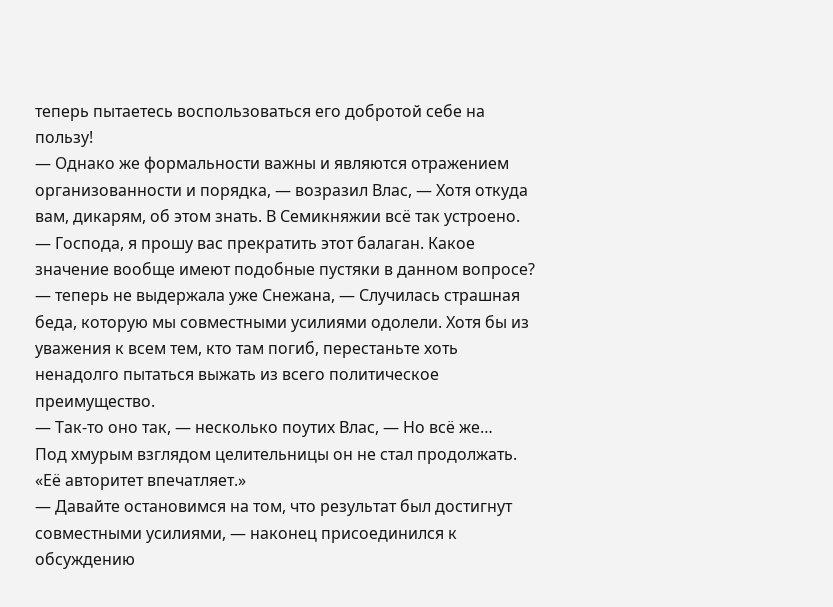теперь пытаетесь воспользоваться его добротой себе на пользу!
— Однако же формальности важны и являются отражением организованности и порядка, — возразил Влас, — Хотя откуда вам, дикарям, об этом знать. В Семикняжии всё так устроено.
— Господа, я прошу вас прекратить этот балаган. Какое значение вообще имеют подобные пустяки в данном вопросе? — теперь не выдержала уже Снежана, — Случилась страшная беда, которую мы совместными усилиями одолели. Хотя бы из уважения к всем тем, кто там погиб, перестаньте хоть ненадолго пытаться выжать из всего политическое преимущество.
— Так-то оно так, — несколько поутих Влас, — Но всё же…
Под хмурым взглядом целительницы он не стал продолжать.
«Её авторитет впечатляет.»
— Давайте остановимся на том, что результат был достигнут совместными усилиями, — наконец присоединился к обсуждению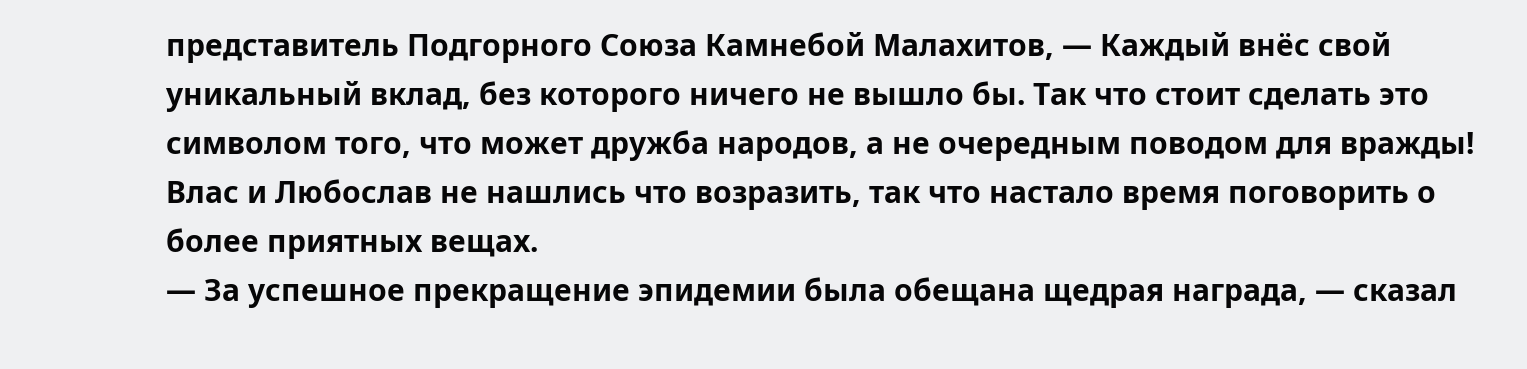представитель Подгорного Союза Камнебой Малахитов, — Каждый внёс свой уникальный вклад, без которого ничего не вышло бы. Так что стоит сделать это символом того, что может дружба народов, а не очередным поводом для вражды!
Влас и Любослав не нашлись что возразить, так что настало время поговорить о более приятных вещах.
— За успешное прекращение эпидемии была обещана щедрая награда, — сказал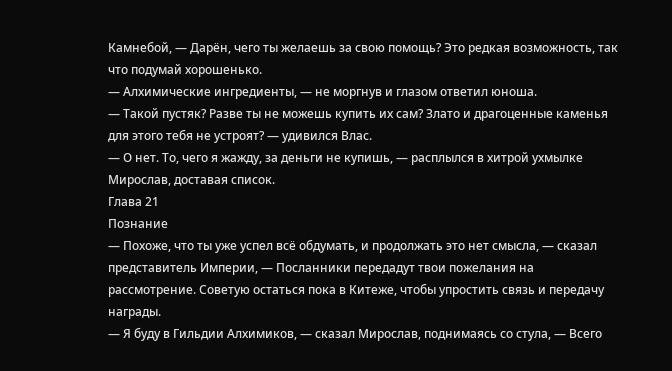Камнебой, — Дарён, чего ты желаешь за свою помощь? Это редкая возможность, так что подумай хорошенько.
— Алхимические ингредиенты, — не моргнув и глазом ответил юноша.
— Такой пустяк? Разве ты не можешь купить их сам? Злато и драгоценные каменья для этого тебя не устроят? — удивился Влас.
— О нет. То, чего я жажду, за деньги не купишь, — расплылся в хитрой ухмылке Мирослав, доставая список.
Глава 21
Познание
— Похоже, что ты уже успел всё обдумать, и продолжать это нет смысла, — сказал представитель Империи, — Посланники передадут твои пожелания на рассмотрение. Советую остаться пока в Китеже, чтобы упростить связь и передачу награды.
— Я буду в Гильдии Алхимиков, — сказал Мирослав, поднимаясь со стула, — Всего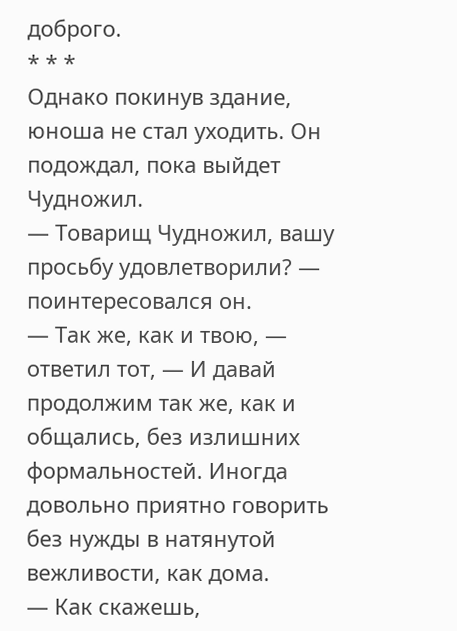доброго.
* * *
Однако покинув здание, юноша не стал уходить. Он подождал, пока выйдет Чудножил.
— Товарищ Чудножил, вашу просьбу удовлетворили? — поинтересовался он.
— Так же, как и твою, — ответил тот, — И давай продолжим так же, как и общались, без излишних формальностей. Иногда довольно приятно говорить без нужды в натянутой вежливости, как дома.
— Как скажешь,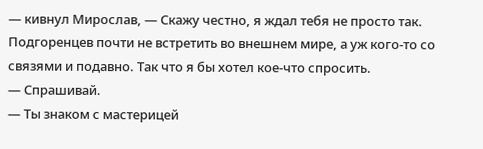— кивнул Мирослав, — Скажу честно, я ждал тебя не просто так. Подгоренцев почти не встретить во внешнем мире, а уж кого-то со связями и подавно. Так что я бы хотел кое-что спросить.
— Спрашивай.
— Ты знаком с мастерицей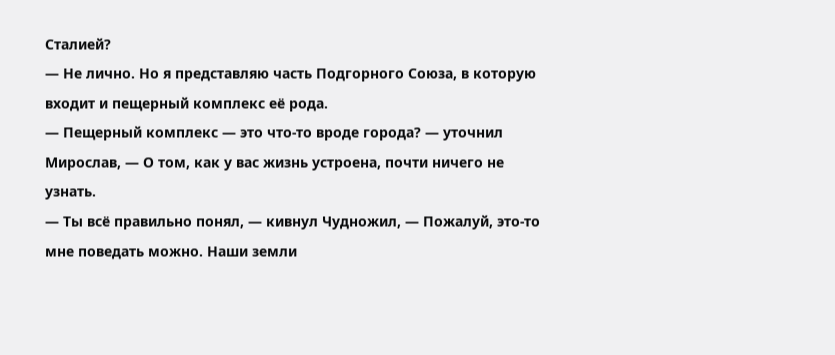Сталией?
— Не лично. Но я представляю часть Подгорного Союза, в которую входит и пещерный комплекс её рода.
— Пещерный комплекс — это что-то вроде города? — уточнил Мирослав, — О том, как у вас жизнь устроена, почти ничего не узнать.
— Ты всё правильно понял, — кивнул Чудножил, — Пожалуй, это-то мне поведать можно. Наши земли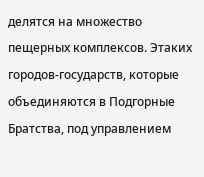делятся на множество пещерных комплексов. Этаких городов-государств, которые объединяются в Подгорные Братства, под управлением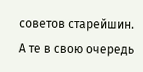советов старейшин. А те в свою очередь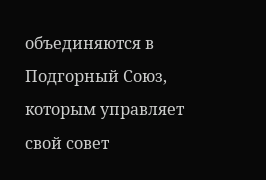объединяются в Подгорный Союз, которым управляет свой совет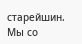старейшин. Мы со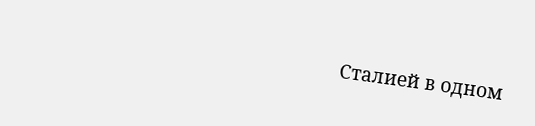Сталией в одном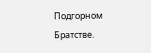Подгорном Братстве.